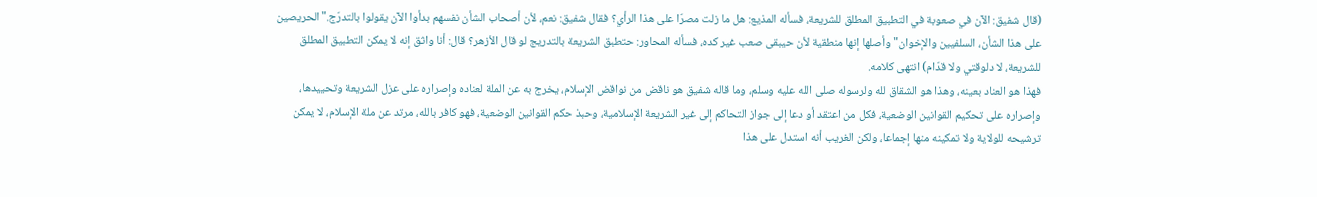(قال شفيق: الآن في صعوبة في التطبيق المطلق للشريعة، فسأله المذيع: هل ما زلت مصرّا على هذا الرأي؟ فقال شفيق: نعم، لأن أصحاب الشأن نفسهم بدأوا الآن يقولوا بالتدرّج."الحريصين على هذا الشأن، السلفيين والإخوان"وأصلها إنها منطقية لأن حيبقى صعب غير كده، فسأله المحاور: حتطبق الشريعة بالتدريج لو قال الأزهر؟ قال: أنا واثق إنه لا يمكن التطبيق المطلق للشريعة، لا دلوقتي ولا قدّام) انتهى كلامه.
فهذا هو العناد بعينه، وهذا هو الشقاق لله ولرسوله صلى الله عليه وسلم، وما قاله شفيق هو ناقض من نواقض الإسلام، يخرج به عن الملة لعناده وإصراره على عزل الشريعة وتحييدها، وإصراره على تحكيم القوانين الوضعية، فكل من اعتقد أو دعا إلى جواز التحاكم إلى غير الشريعة الإسلامية، وحبذ حكم القوانين الوضعية، فهو كافر بالله، مرتد عن ملة الإسلام، لا يمكن ترشيحه للولاية ولا تمكينه منها إجماعا، ولكن الغريب أنه استدل على هذا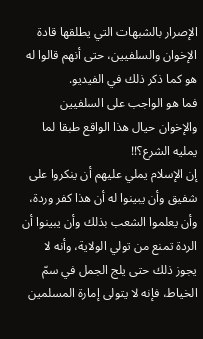الإصرار بالشبهات التي يطلقها قادة الإخوان والسلفيين، حتى أنهم قالوا له هو كما ذكر ذلك في الفيديو.
فما هو الواجب على السلفيين والإخوان حيال هذا الواقع طبقا لما يمليه الشرع؟!!
إن الإسلام يملي عليهم أن ينكروا على شفيق وأن يبينوا له أن هذا كفر وردة، وأن يعلموا الشعب بذلك وأن يبينوا أن الردة تمنع من تولي الولاية، وأنه لا يجوز ذلك حتى يلج الجمل في سمّ الخياط، فإنه لا يتولى إمارة المسلمين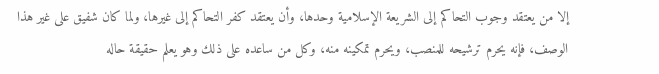إلا من يعتقد وجوب التحاكم إلى الشريعة الإسلامية وحدها، وأن يعتقد كفر التحاكم إلى غيرها، ولما كان شفيق على غير هذا الوصف، فإنه يحرم ترشيحه للمنصب، ويحرم تمكينه منه، وكل من ساعده على ذلك وهو يعلم حقيقة حاله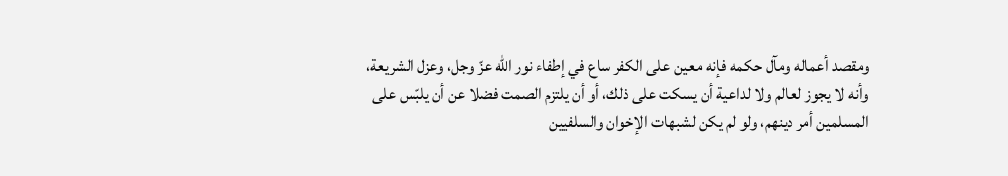ومقصد أعماله ومآل حكمه فإنه معين على الكفر ساع في إطفاء نور الله عزّ وجل، وعزل الشريعة، وأنه لا يجوز لعالم ولا لداعية أن يسكت على ذلك، أو أن يلتزم الصمت فضلا عن أن يلبّس على المسلمين أمر دينهم، ولو لم يكن لشبهات الإخوان والسلفيين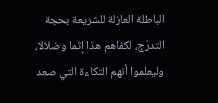الباطلة العازلة للشريعة بحجة التدرّج، لكفاهم هذا إثما وضلالا، وليعلموا أنهم التكاءة التي صعد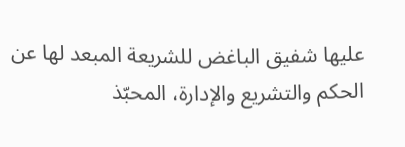عليها شفيق الباغض للشريعة المبعد لها عن الحكم والتشريع والإدارة، المحبّذ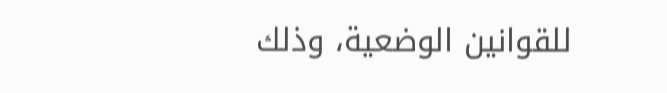للقوانين الوضعية، وذلك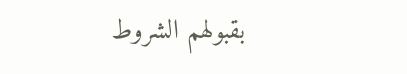بقبولهم الشروط